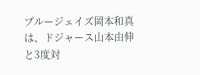ブルージェイズ岡本和真は、ドジャース山本由伸と3度対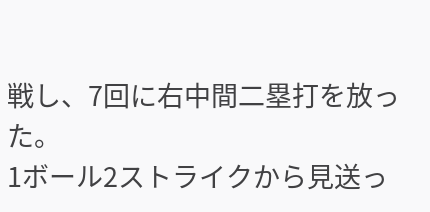戦し、7回に右中間二塁打を放った。
1ボール2ストライクから見送っ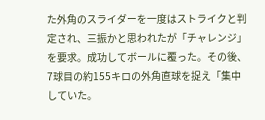た外角のスライダーを一度はストライクと判定され、三振かと思われたが「チャレンジ」を要求。成功してボールに覆った。その後、7球目の約155キロの外角直球を捉え「集中していた。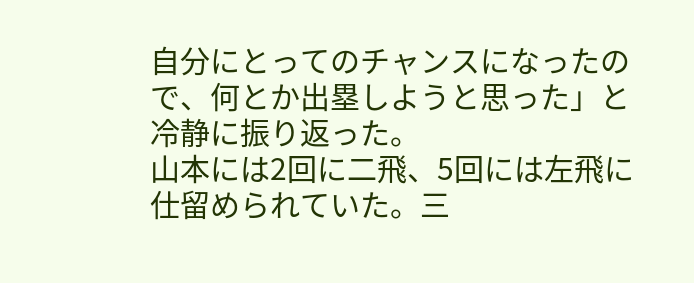自分にとってのチャンスになったので、何とか出塁しようと思った」と冷静に振り返った。
山本には2回に二飛、5回には左飛に仕留められていた。三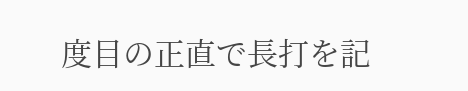度目の正直で長打を記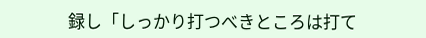録し「しっかり打つべきところは打て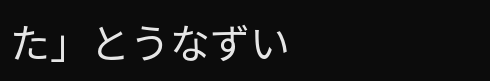た」とうなずい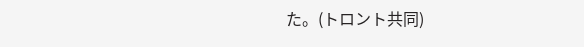た。(トロント共同)